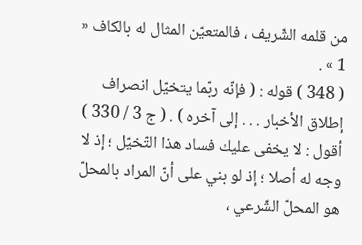من قلمه الشّريف ، فالمتعيّن المثال له بالكاف « 1 » .
( 348 ) قوله : ( فإنّه ربّما يتخيّل انصراف إطلاق الأخبار . . . إلى آخره ) . ( ج 3 / 330 )
أقول : لا يخفى عليك فساد هذا التّخيّل ؛ إذ لا وجه له أصلا ؛ إذ لو بني على أنّ المراد بالمحلّ هو المحلّ الشّرعي ،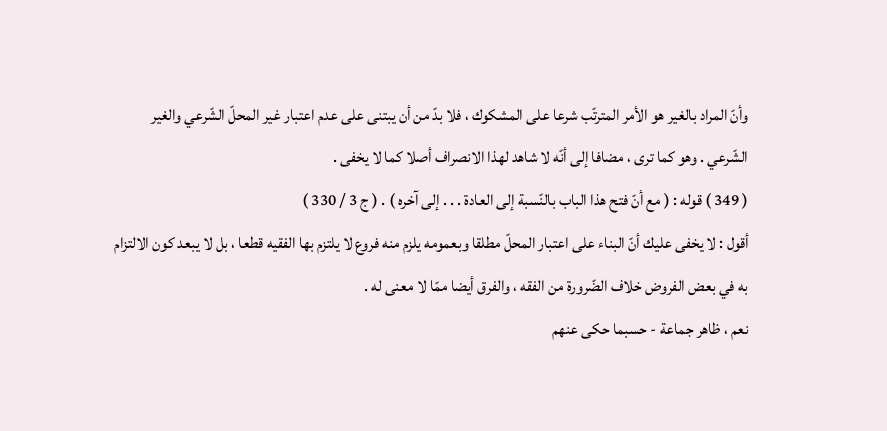وأنّ المراد بالغير هو الأمر المترتّب شرعا على المشكوك ، فلا بدّ من أن يبتنى على عدم اعتبار غير المحلّ الشّرعي والغير الشّرعي . وهو كما ترى ، مضافا إلى أنّه لا شاهد لهذا الانصراف أصلا كما لا يخفى .
( 349 ) قوله : ( مع أنّ فتح هذا الباب بالنّسبة إلى العادة . . . إلى آخره ) . ( ج 3 / 330 )
أقول : لا يخفى عليك أنّ البناء على اعتبار المحلّ مطلقا وبعمومه يلزم منه فروع لا يلتزم بها الفقيه قطعا ، بل لا يبعد كون الالتزام به في بعض الفروض خلاف الضّرورة من الفقه ، والفرق أيضا ممّا لا معنى له .
نعم ، ظاهر جماعة - حسبما حكى عنهم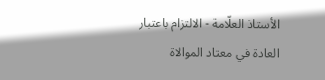الأستاذ العلّامة - الالتزام باعتبار العادة في معتاد الموالاة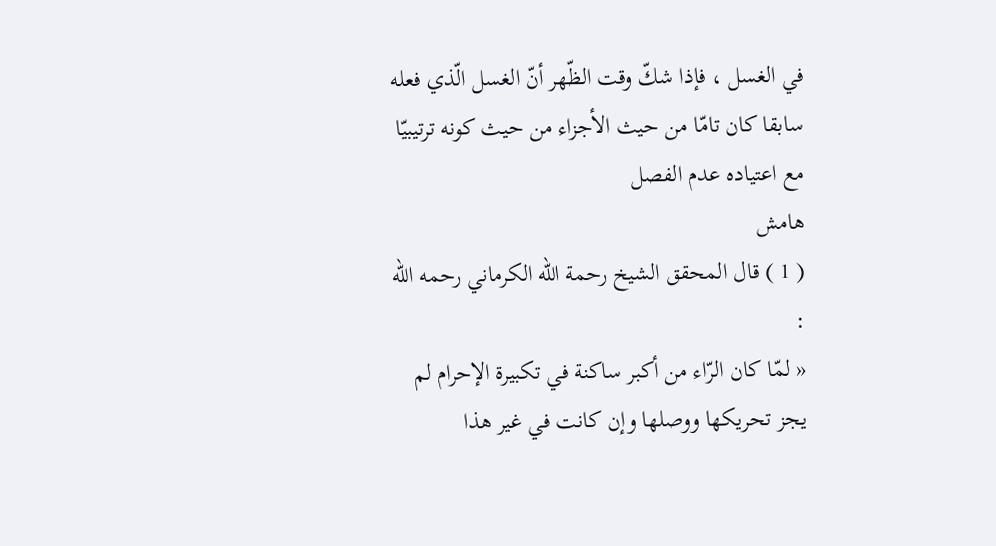في الغسل ، فإذا شكّ وقت الظّهر أنّ الغسل الّذي فعله سابقا كان تامّا من حيث الأجزاء من حيث كونه ترتيبيّا مع اعتياده عدم الفصل
هامش
( 1 ) قال المحقق الشيخ رحمة اللّه الكرماني رحمه اللّه :
« لمّا كان الرّاء من أكبر ساكنة في تكبيرة الإحرام لم يجز تحريكها ووصلها وإن كانت في غير هذا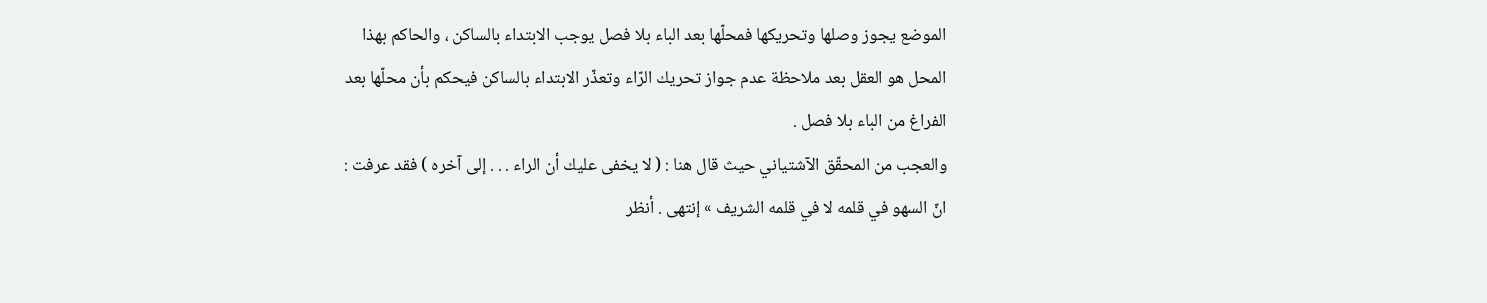الموضع يجوز وصلها وتحريكها فمحلّها بعد الباء بلا فصل يوجب الابتداء بالساكن ، والحاكم بهذا المحل هو العقل بعد ملاحظة عدم جواز تحريك الرّاء وتعذّر الابتداء بالساكن فيحكم بأن محلّها بعد الفراغ من الباء بلا فصل .
والعجب من المحقّق الآشتياني حيث قال هنا : ( لا يخفى عليك أن الراء . . . إلى آخره ) فقد عرفت : انّ السهو في قلمه لا في قلمه الشريف » إنتهى . أنظر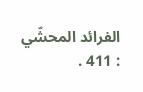الفرائد المحشّي : 411 .